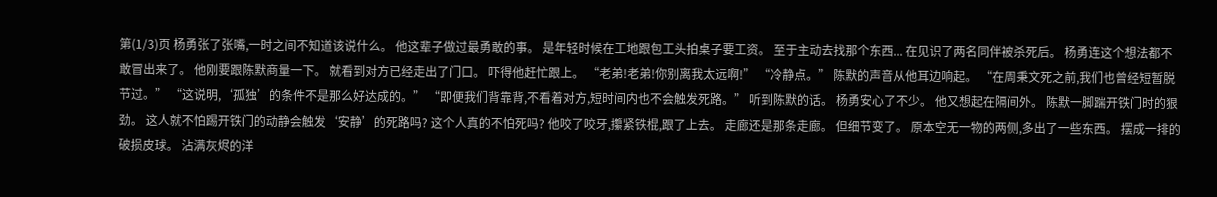第(1/3)页 杨勇张了张嘴,一时之间不知道该说什么。 他这辈子做过最勇敢的事。 是年轻时候在工地跟包工头拍桌子要工资。 至于主动去找那个东西... 在见识了两名同伴被杀死后。 杨勇连这个想法都不敢冒出来了。 他刚要跟陈默商量一下。 就看到对方已经走出了门口。 吓得他赶忙跟上。 “老弟!老弟!你别离我太远啊!” “冷静点。” 陈默的声音从他耳边响起。 “在周秉文死之前,我们也曾经短暂脱节过。” “这说明,‘孤独’的条件不是那么好达成的。” “即便我们背靠背,不看着对方,短时间内也不会触发死路。” 听到陈默的话。 杨勇安心了不少。 他又想起在隔间外。 陈默一脚踹开铁门时的狠劲。 这人就不怕踢开铁门的动静会触发‘安静’的死路吗? 这个人真的不怕死吗? 他咬了咬牙,攥紧铁棍,跟了上去。 走廊还是那条走廊。 但细节变了。 原本空无一物的两侧,多出了一些东西。 摆成一排的破损皮球。 沾满灰烬的洋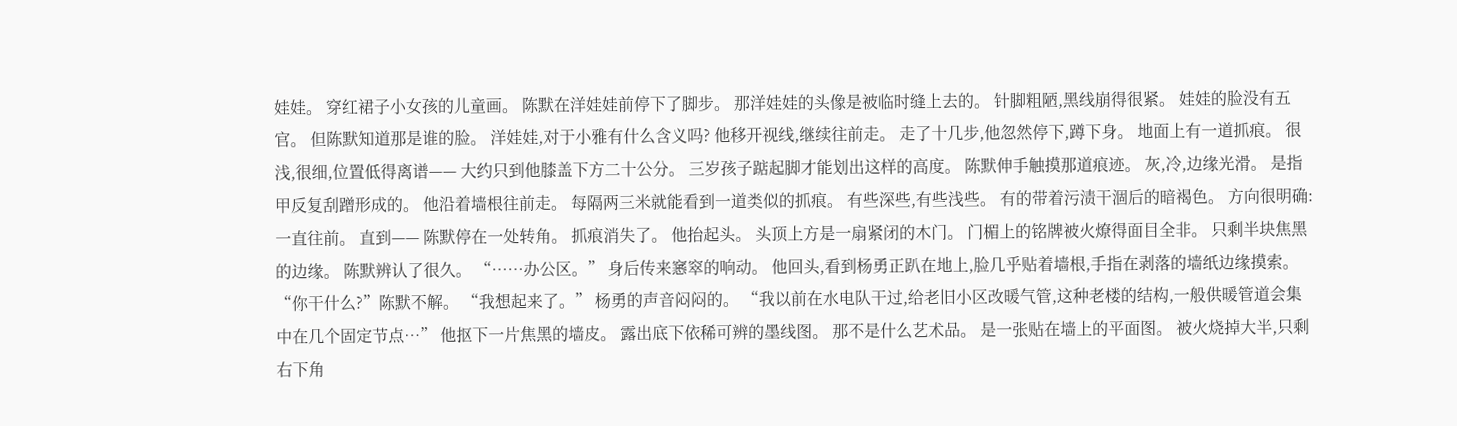娃娃。 穿红裙子小女孩的儿童画。 陈默在洋娃娃前停下了脚步。 那洋娃娃的头像是被临时缝上去的。 针脚粗陋,黑线崩得很紧。 娃娃的脸没有五官。 但陈默知道那是谁的脸。 洋娃娃,对于小雅有什么含义吗? 他移开视线,继续往前走。 走了十几步,他忽然停下,蹲下身。 地面上有一道抓痕。 很浅,很细,位置低得离谱—— 大约只到他膝盖下方二十公分。 三岁孩子踮起脚才能划出这样的高度。 陈默伸手触摸那道痕迹。 灰,冷,边缘光滑。 是指甲反复刮蹭形成的。 他沿着墙根往前走。 每隔两三米就能看到一道类似的抓痕。 有些深些,有些浅些。 有的带着污渍干涸后的暗褐色。 方向很明确:一直往前。 直到—— 陈默停在一处转角。 抓痕消失了。 他抬起头。 头顶上方是一扇紧闭的木门。 门楣上的铭牌被火燎得面目全非。 只剩半块焦黑的边缘。 陈默辨认了很久。 “……办公区。” 身后传来窸窣的响动。 他回头,看到杨勇正趴在地上,脸几乎贴着墙根,手指在剥落的墙纸边缘摸索。 “你干什么?”陈默不解。 “我想起来了。” 杨勇的声音闷闷的。 “我以前在水电队干过,给老旧小区改暖气管,这种老楼的结构,一般供暖管道会集中在几个固定节点…” 他抠下一片焦黑的墙皮。 露出底下依稀可辨的墨线图。 那不是什么艺术品。 是一张贴在墙上的平面图。 被火烧掉大半,只剩右下角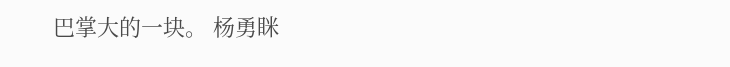巴掌大的一块。 杨勇眯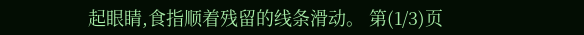起眼睛,食指顺着残留的线条滑动。 第(1/3)页